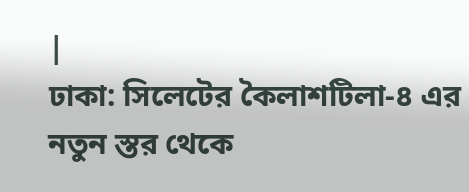|
ঢাকা: সিলেটের কৈলাশটিলা-৪ এর নতুন স্তর থেকে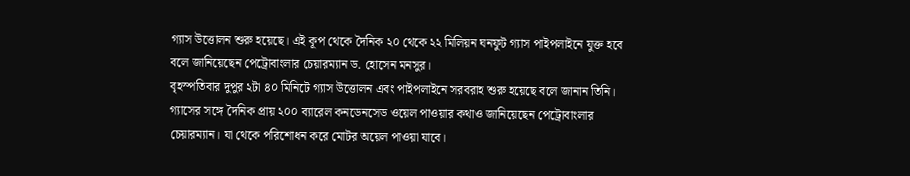গ্যাস উত্তোলন শুরু হয়েছে। এই কূপ থেকে দৈনিক ২০ থেকে ২২ মিলিয়ন ঘনফুট গ্যাস পাইপলাইনে যুক্ত হবে বলে জানিয়েছেন পেট্রোবাংলার চেয়ারম্যান ড. হোসেন মনসুর।
বৃহস্পতিবার দুপুর ২টা ৪০ মিনিটে গ্যাস উত্তোলন এবং পাইপলাইনে সরবরাহ শুরু হয়েছে বলে জানান তিনি।
গ্যাসের সঙ্গে দৈনিক প্রায় ২০০ ব্যারেল কনডেনসেড ওয়েল পাওয়ার কথাও জানিয়েছেন পেট্রোবাংলার চেয়ারম্যান। যা থেকে পরিশোধন করে মোটর অয়েল পাওয়া যাবে।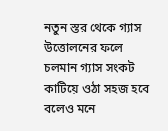নতুন স্তর থেকে গ্যাস উত্তোলনের ফলে চলমান গ্যাস সংকট কাটিয়ে ওঠা সহজ হবে বলেও মনে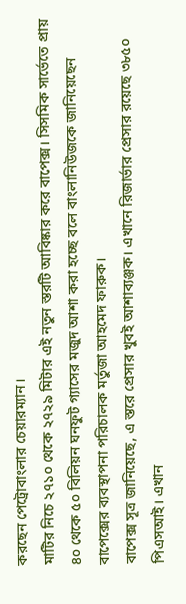করছেন পেট্রোবাংলার চেয়ারম্যান।
মাটির নিচে ২৭১০ থেকে ২৭২৯ মিটার এই নতুন স্তরটি আবিষ্কার করে বাপেক্স। সিসমিক সার্ভেতে প্রায় ৪০ থেকে ৫০ বিলিয়ন ঘনফুট গ্যাসের মজুদ আশা করা হচ্ছে বলে বাংলানিউজকে জানিয়েছেন বাপেক্সের ব্যবস্থাপনা পরিচালক মর্তুজা আহমেদ ফারুক।
বাপেক্স সূত্র জানিয়েছে, এ স্তরে প্রেসার খুবই আশাব্যঞ্জক। এখানে রিজার্ভার প্রেসার রয়েছে ৩৮৫০ পিএসআই। এখান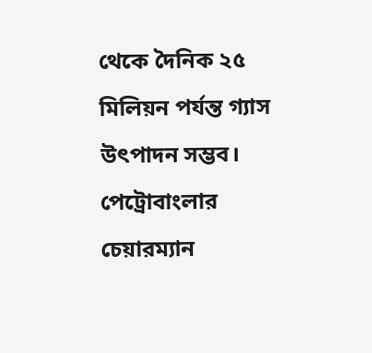থেকে দৈনিক ২৫ মিলিয়ন পর্যন্ত গ্যাস উৎপাদন সম্ভব।
পেট্রোবাংলার চেয়ারম্যান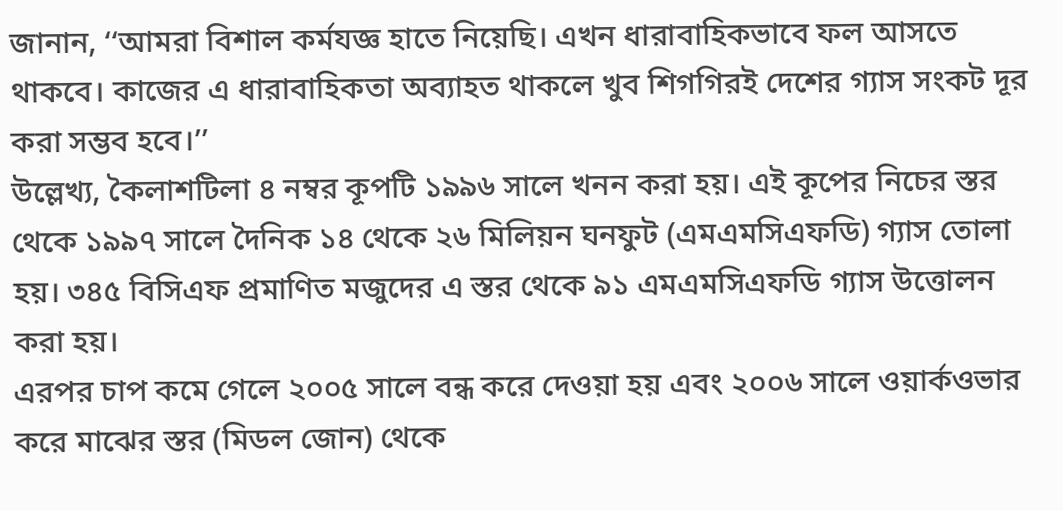জানান, ‘‘আমরা বিশাল কর্মযজ্ঞ হাতে নিয়েছি। এখন ধারাবাহিকভাবে ফল আসতে থাকবে। কাজের এ ধারাবাহিকতা অব্যাহত থাকলে খুব শিগগিরই দেশের গ্যাস সংকট দূর করা সম্ভব হবে।’’
উল্লেখ্য, কৈলাশটিলা ৪ নম্বর কূপটি ১৯৯৬ সালে খনন করা হয়। এই কূপের নিচের স্তর থেকে ১৯৯৭ সালে দৈনিক ১৪ থেকে ২৬ মিলিয়ন ঘনফুট (এমএমসিএফডি) গ্যাস তোলা হয়। ৩৪৫ বিসিএফ প্রমাণিত মজুদের এ স্তর থেকে ৯১ এমএমসিএফডি গ্যাস উত্তোলন করা হয়।
এরপর চাপ কমে গেলে ২০০৫ সালে বন্ধ করে দেওয়া হয় এবং ২০০৬ সালে ওয়ার্কওভার করে মাঝের স্তর (মিডল জোন) থেকে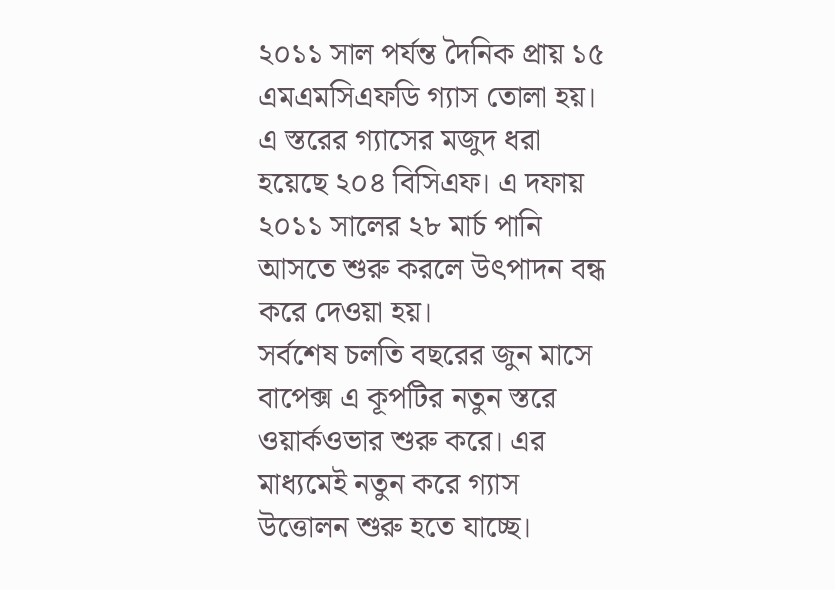২০১১ সাল পর্যন্ত দৈনিক প্রায় ১৫ এমএমসিএফডি গ্যাস তোলা হয়।
এ স্তরের গ্যাসের মজুদ ধরা হয়েছে ২০৪ বিসিএফ। এ দফায় ২০১১ সালের ২৮ মার্চ পানি আসতে শুরু করলে উৎপাদন বন্ধ করে দেওয়া হয়।
সর্বশেষ চলতি বছরের জুন মাসে বাপেক্স এ কূপটির নতুন স্তরে ওয়ার্কওভার শুরু করে। এর মাধ্যমেই নতুন করে গ্যাস উত্তোলন শুরু হতে যাচ্ছে।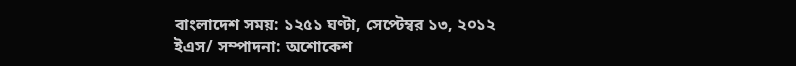বাংলাদেশ সময়: ১২৫১ ঘণ্টা, সেপ্টেম্বর ১৩, ২০১২
ইএস/ সম্পাদনা: অশোকেশ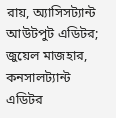রায়, অ্যাসিসট্যান্ট আউটপুট এডিটর; জুয়েল মাজহার, কনসালট্যান্ট এডিটর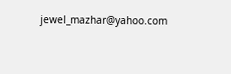jewel_mazhar@yahoo.com